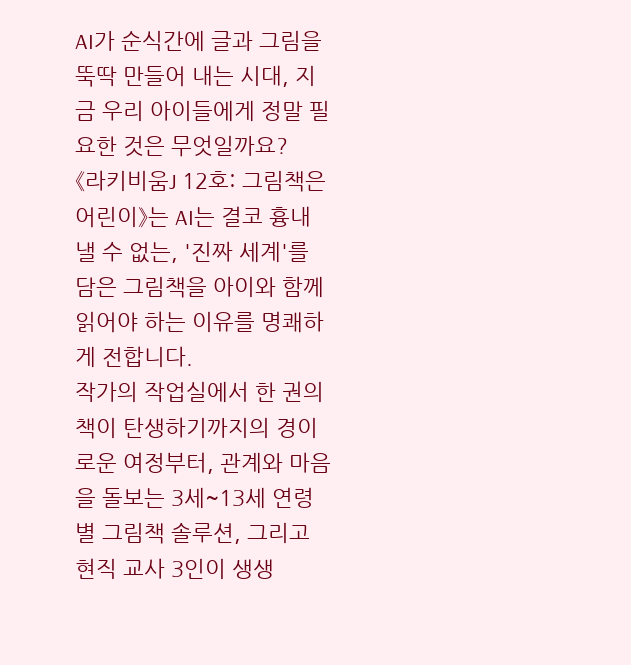AI가 순식간에 글과 그림을 뚝딱 만들어 내는 시대, 지금 우리 아이들에게 정말 필요한 것은 무엇일까요?
《라키비움J 12호: 그림책은 어린이》는 AI는 결코 흉내 낼 수 없는, '진짜 세계'를 담은 그림책을 아이와 함께 읽어야 하는 이유를 명쾌하게 전합니다.
작가의 작업실에서 한 권의 책이 탄생하기까지의 경이로운 여정부터, 관계와 마음을 돌보는 3세~13세 연령별 그림책 솔루션, 그리고 현직 교사 3인이 생생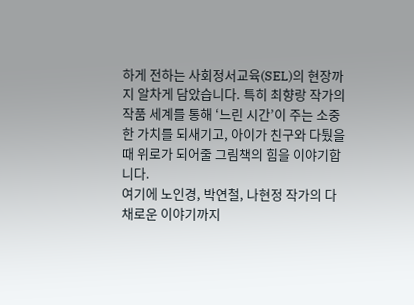하게 전하는 사회정서교육(SEL)의 현장까지 알차게 담았습니다. 특히 최향랑 작가의 작품 세계를 통해 ‘느린 시간’이 주는 소중한 가치를 되새기고, 아이가 친구와 다퉜을 때 위로가 되어줄 그림책의 힘을 이야기합니다.
여기에 노인경, 박연철, 나현정 작가의 다채로운 이야기까지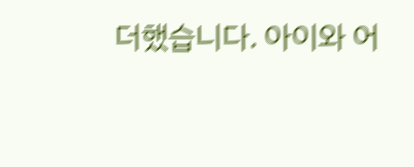더했습니다. 아이와 어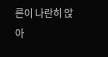른이 나란히 앉아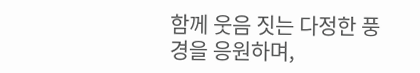함께 웃음 짓는 다정한 풍경을 응원하며,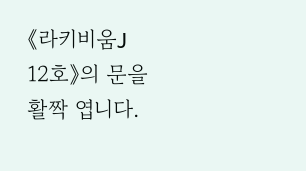《라키비움J 12호》의 문을 활짝 엽니다.